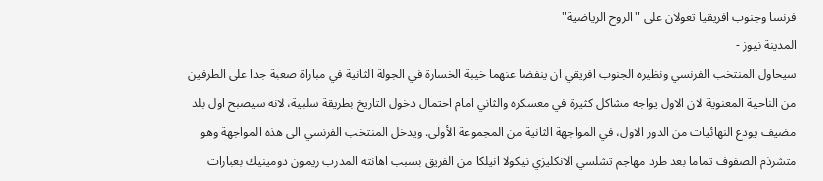فرنسا وجنوب افريقيا تعولان على "الروح الرياضية"
المدينة نيوز -
سيحاول المنتخب الفرنسي ونظيره الجنوب افريقي ان ينفضا عنهما خيبة الخسارة في الجولة الثانية في مباراة صعبة جدا على الطرفين من الناحية المعنوية لان الاول يواجه مشاكل كثيرة في معسكره والثاني امام احتمال دخول التاريخ بطريقة سلبية، لانه سيصبح اول بلد مضيف يودع النهائيات من الدور الاول، في المواجهة الثانية من المجموعة الأولى. ويدخل المنتخب الفرنسي الى هذه المواجهة وهو متشرذم الصفوف تماما بعد طرد مهاجم تشلسي الانكليزي نيكولا انيلكا من الفريق بسبب اهانته المدرب ريمون دومينيك بعبارات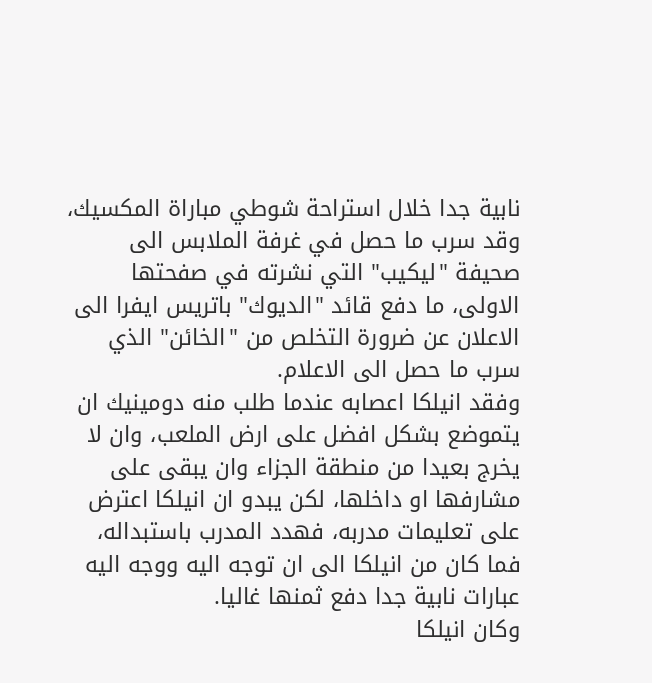نابية جدا خلال استراحة شوطي مباراة المكسيك، وقد سرب ما حصل في غرفة الملابس الى صحيفة "ليكيب" التي نشرته في صفحتها الاولى، ما دفع قائد "الديوك" باتريس ايفرا الى الاعلان عن ضرورة التخلص من "الخائن" الذي سرب ما حصل الى الاعلام.
وفقد انيلكا اعصابه عندما طلب منه دومينيك ان يتموضع بشكل افضل على ارض الملعب، وان لا يخرج بعيدا من منطقة الجزاء وان يبقى على مشارفها او داخلها، لكن يبدو ان انيلكا اعترض على تعليمات مدربه، فهدد المدرب باستبداله، فما كان من انيلكا الى ان توجه اليه ووجه اليه عبارات نابية جدا دفع ثمنها غاليا.
وكان انيلكا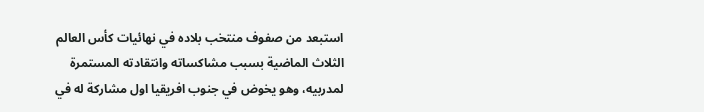استبعد من صفوف منتخب بلاده في نهائيات كأس العالم الثلاث الماضية بسبب مشاكساته وانتقادته المستمرة لمدربيه، وهو يخوض في جنوب افريقيا اول مشاركة له في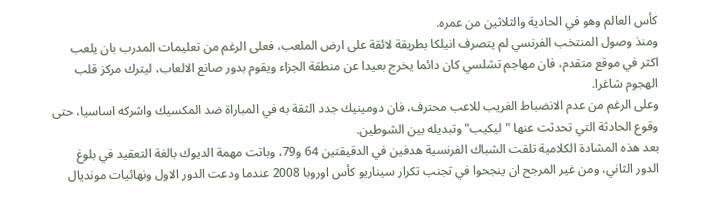كأس العالم وهو في الحادية والثلاثين من عمره.
ومنذ وصول المنتخب الفرنسي لم يتصرف انيلكا بطريقة لائقة على ارض الملعب، فعلى الرغم من تعليمات المدرب بان يلعب اكثر في موقع متقدم، فان مهاجم تشلسي كان دائما يخرج بعيدا عن منطقة الجزاء ويقوم بدور صانع الالعاب، ليترك مركز قلب الهجوم شاغرا.
وعلى الرغم من عدم الانضباط الغريب للاعب محترف، فان دومينيك جدد الثقة به في المباراة ضد المكسيك واشركه اساسيا، حتى وقوع الحادثة التي تحدثت عنها "ليكيب" وتبديله بين الشوطين.
بعد هذه المشادة الكلامية تلقت الشباك الفرنسية هدفين في الدقيقتين 64 و79، وباتت مهمة الديوك بالغة التعقيد في بلوغ الدور الثاني، ومن غير المرجح ان ينجحوا في تجنب تكرار سيناريو كأس اوروبا 2008 عندما ودعت الدور الاول ونهائيات مونديال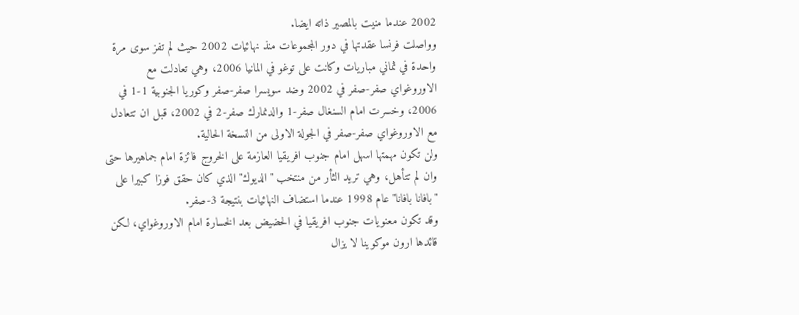2002 عندما منيت بالمصير ذاته ايضا.
وواصلت فرنسا عقدتها في دور المجموعات منذ نهائيات 2002 حيث لم تفز سوى مرة واحدة في ثماني مباريات وكانت على توغو في المانيا 2006، وهي تعادلت مع الاوروغواي صفر-صفر في 2002 وضد سويسرا صفر-صفر وكوريا الجنوبية 1-1 في 2006، وخسرت امام السنغال صفر-1 والدنمارك صفر-2 في 2002، قبل ان تتعادل مع الاوروغواي صفر-صفر في الجولة الاولى من النسخة الحالية.
ولن تكون مهمتها اسهل امام جنوب افريقيا العازمة على الخروج فائزة امام جماهيرها حتى وان لم تتأهل، وهي تريد الثأر من منتخب "الديوك" الذي كان حقق فوزا كبيرا على "بافانا بافانا" عام 1998 عندما استضاف النهائيات بنتيجة 3-صفر.
وقد تكون معنويات جنوب افريقيا في الحضيض بعد الخسارة امام الاوروغواي، لكن قائدها ارون موكوينا لا يزال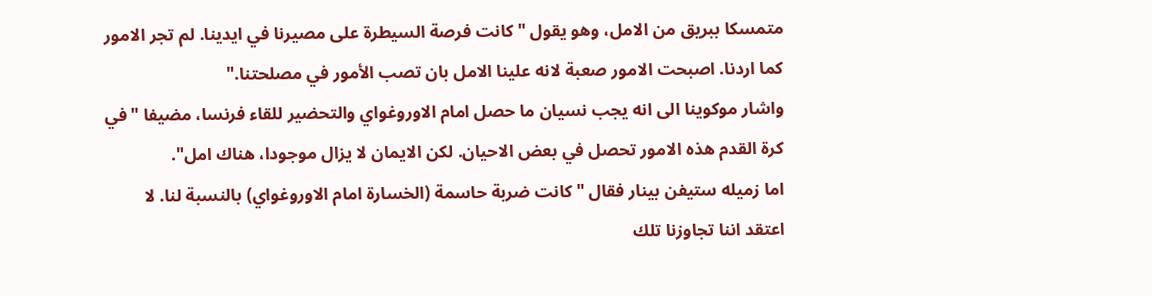متمسكا ببريق من الامل، وهو يقول "كانت فرصة السيطرة على مصيرنا في ايدينا. لم تجر الامور كما اردنا. اصبحت الامور صعبة لانه علينا الامل بان تصب الأمور في مصلحتنا."
واشار موكوينا الى انه يجب نسيان ما حصل امام الاوروغواي والتحضير للقاء فرنسا، مضيفا "في كرة القدم هذه الامور تحصل في بعض الاحيان. لكن الايمان لا يزال موجودا، هناك امل".
اما زميله ستيفن بينار فقال "كانت ضربة حاسمة (الخسارة امام الاوروغواي) بالنسبة لنا. لا اعتقد اننا تجاوزنا تلك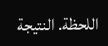اللحظة. النتيجة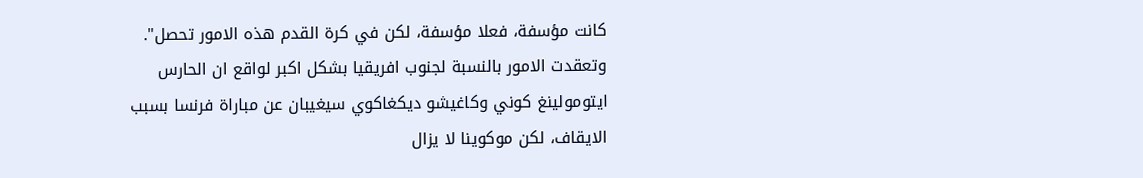كانت مؤسفة، فعلا مؤسفة، لكن في كرة القدم هذه الامور تحصل".
وتعقدت الامور بالنسبة لجنوب افريقيا بشكل اكبر لواقع ان الحارس ايتومولينغ كوني وكاغيشو ديكغاكوي سيغيبان عن مباراة فرنسا بسبب الايقاف، لكن موكوينا لا يزال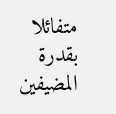متفائلا بقدرة المضيفين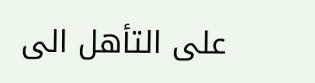على التأهل الى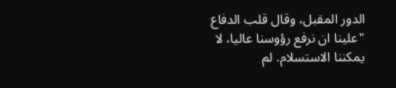الدور المقبل، وقال قلب الدفاع "علينا ان نرفع رؤوسنا عاليا، لا يمكننا الاستسلام. لم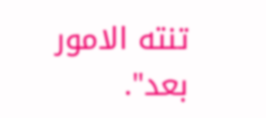تنته الامور بعد".